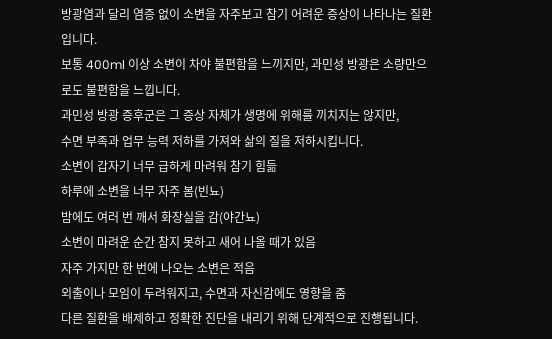방광염과 달리 염증 없이 소변을 자주보고 참기 어려운 증상이 나타나는 질환입니다.
보통 400ml 이상 소변이 차야 불편함을 느끼지만, 과민성 방광은 소량만으로도 불편함을 느낍니다.
과민성 방광 증후군은 그 증상 자체가 생명에 위해를 끼치지는 않지만,
수면 부족과 업무 능력 저하를 가져와 삶의 질을 저하시킵니다.
소변이 갑자기 너무 급하게 마려워 참기 힘듦
하루에 소변을 너무 자주 봄(빈뇨)
밤에도 여러 번 깨서 화장실을 감(야간뇨)
소변이 마려운 순간 참지 못하고 새어 나올 때가 있음
자주 가지만 한 번에 나오는 소변은 적음
외출이나 모임이 두려워지고, 수면과 자신감에도 영향을 줌
다른 질환을 배제하고 정확한 진단을 내리기 위해 단계적으로 진행됩니다.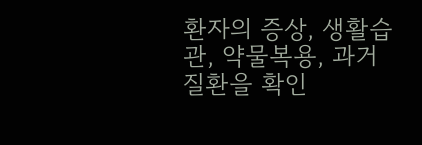환자의 증상, 생활습관, 약물복용, 과거 질환을 확인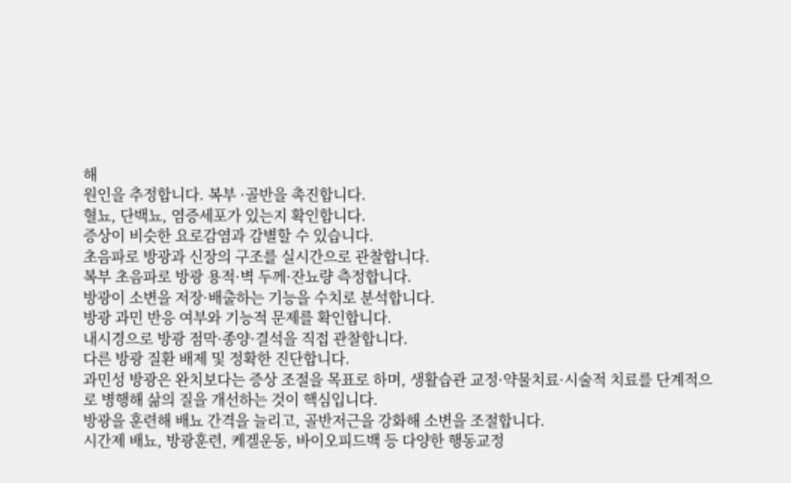해
원인을 추정합니다. 복부 ·골반을 촉진합니다.
혈뇨, 단백뇨, 염증세포가 있는지 확인합니다.
증상이 비슷한 요로감염과 감별할 수 있습니다.
초음파로 방광과 신장의 구조를 실시간으로 관찰합니다.
복부 초음파로 방광 용적·벽 두께·잔뇨량 측정합니다.
방광이 소변을 저장·배출하는 기능을 수치로 분석합니다.
방광 과민 반응 여부와 기능적 문제를 확인합니다.
내시경으로 방광 점막·종양·결석을 직접 관찰합니다.
다른 방광 질환 배제 및 정확한 진단합니다.
과민성 방광은 완치보다는 증상 조절을 목표로 하며, 생활습관 교정·약물치료·시술적 치료를 단계적으로 병행해 삶의 질을 개선하는 것이 핵심입니다.
방광을 훈련해 배뇨 간격을 늘리고, 골반저근을 강화해 소변을 조절합니다.
시간제 배뇨, 방광훈련, 케겔운동, 바이오피드백 등 다양한 행동교정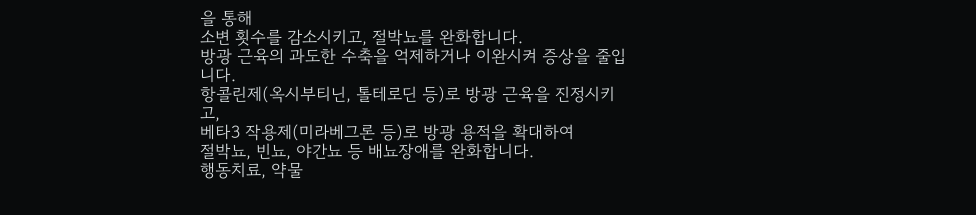을 통해
소변 횟수를 감소시키고, 절박뇨를 완화합니다.
방광 근육의 과도한 수축을 억제하거나 이완시켜 증상을 줄입니다.
항콜린제(옥시부티닌, 톨테로딘 등)로 방광 근육을 진정시키고,
베타3 작용제(미라베그론 등)로 방광 용적을 확대하여
절박뇨, 빈뇨, 야간뇨 등 배뇨장애를 완화합니다.
행동치료, 약물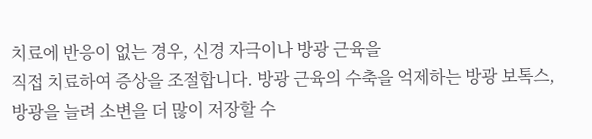치료에 반응이 없는 경우, 신경 자극이나 방광 근육을
직접 치료하여 증상을 조절합니다. 방광 근육의 수축을 억제하는 방광 보톡스,
방광을 늘려 소변을 더 많이 저장할 수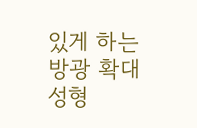있게 하는 방광 확대 성형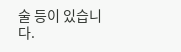술 등이 있습니다.